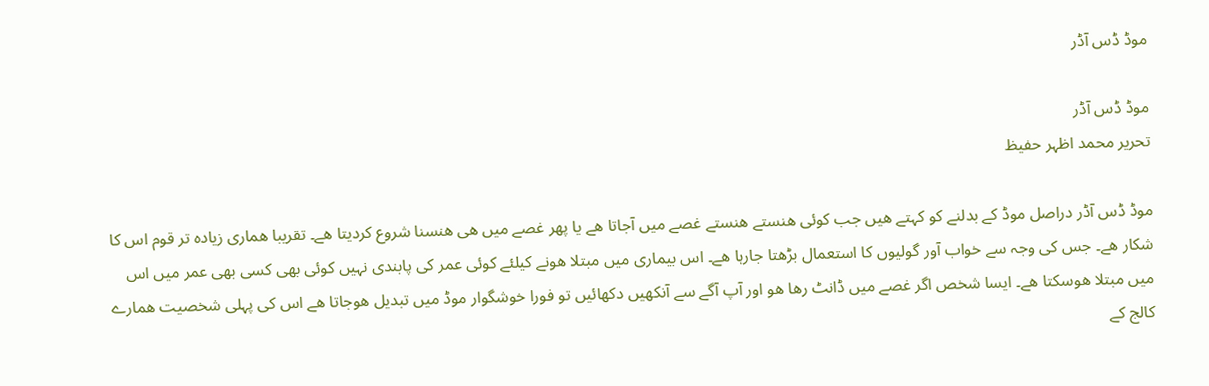موڈ ڈس آڈر

موڈ ڈس آڈر
تحریر محمد اظہر حفیظ

موڈ ڈس آڈر دراصل موڈ کے بدلنے کو کہتے ھیں جب کوئی ھنستے ھنستے غصے میں آجاتا ھے یا پھر غصے میں ھی ھنسنا شروع کردیتا ھے۔ تقریبا ھماری زیادہ تر قوم اس کا شکار ھے۔ جس کی وجہ سے خواب آور گولیوں کا استعمال بڑھتا جارہا ھے۔ اس بیماری میں مبتلا ھونے کیلئے کوئی عمر کی پابندی نہیں کوئی بھی کسی بھی عمر میں اس میں مبتلا ھوسکتا ھے۔ ایسا شخص اگر غصے میں ڈانٹ رھا ھو اور آپ آگے سے آنکھیں دکھائیں تو فورا خوشگوار موڈ میں تبدیل ھوجاتا ھے اس کی پہلی شخصیت ھمارے کالج کے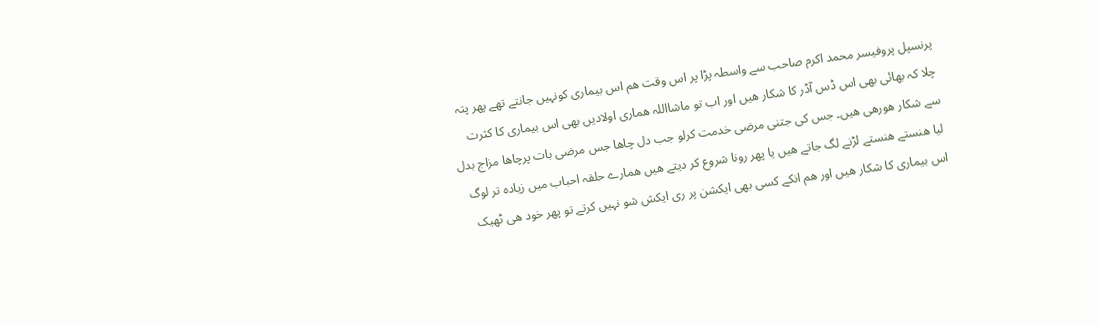پرنسپل پروفیسر محمد اکرم صاحب سے واسطہ پڑا پر اس وقت ھم اس بیماری کونہیں جانتے تھے پھر پتہ چلا کہ بھائی بھی اس ڈس آڈر کا شکار ھیں اور اب تو ماشااللہ ھماری اولادیں بھی اس بیماری کا کثرت سے شکار ھورھی ھیں۔ جس کی جتنی مرضی خدمت کرلو جب دل چاھا جس مرضی بات پرچاھا مزاج بدل لیا ھنستے ھنستے لڑنے لگ جاتے ھیں یا پھر رونا شروع کر دیتے ھیں ھمارے حلقہ احباب میں زیادہ تر لوگ اس بیماری کا شکار ھیں اور ھم انکے کسی بھی ایکشن پر ری ایکش شو نہیں کرتے تو پھر خود ھی ٹھیک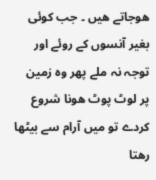ھوجاتے ھیں ۔ جب کوئی بغیر آنسوں کے روئے اور توجہ نہ ملے پھر وہ زمین پر لوٹ پوٹ ھونا شروع کردے تو میں آرام سے بیٹھا رھتا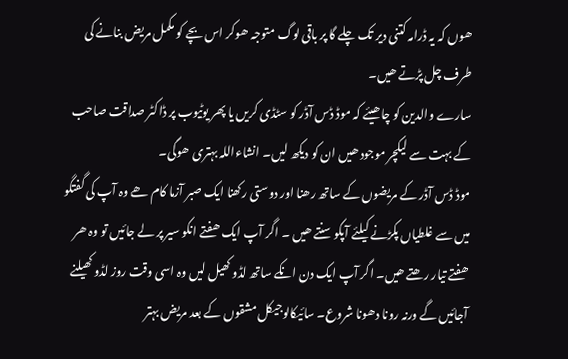ھوں کہ یہ ڈرامہ کتنی دیر تک چلے گا پر باقی لوگ متوجہ ھوکر اس بچے کو مکمل مریض بنانے کی طرف چل پڑتے ھیں۔
سارے والدین کو چاھیئے کہ موڈ ڈس آڈر کو سٹڈی کریں یا پھر یوٹیوب پر ڈاکٹر صداقت صاحب کے بہت سے لیکچر موجود ھیں ان کو دیکھ لیں۔ انشاءاللہ بہتری ھوگی۔
موڈ ڈس آڈر کے مریضوں کے ساتھ رھنا اور دوستی رکھنا ایک صبر آزما کام ھے وہ آپ کی گفتگو میں سے غلطیاں پکڑنے کیلئے آپکو سنتے ھیں ۔ اگر آپ ایک ھفتے انکو سیر پر لے جائیں تو وہ ھر ھفتے تیار رھتے ھیں۔ اگر آپ ایک دن انکے ساتھ لڈو کھیل لیں وہ اسی وقت روز لڈو کھیلنے آجائیں گے ورنہ رونا دھونا شروع۔ سائیکالوجیکل مشقوں کے بعد مریض بہتر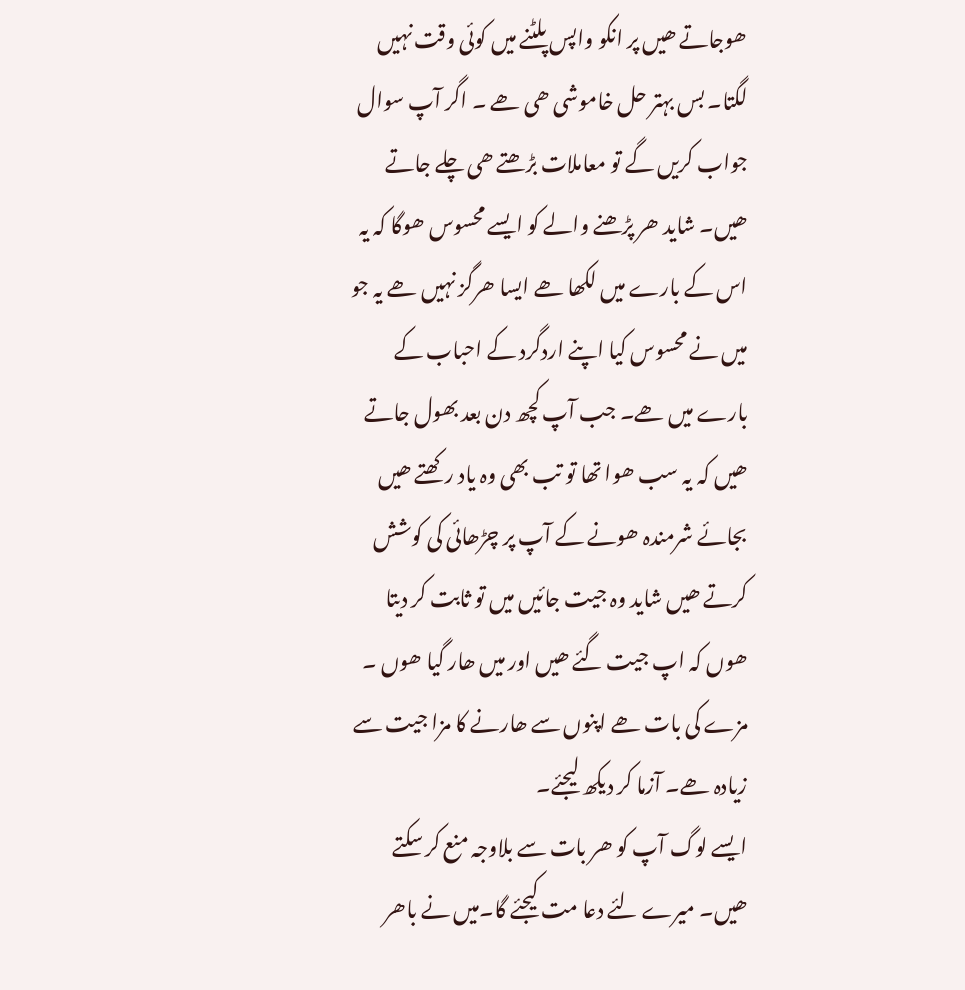ھوجاتے ھیں پر انکو واپس پلٹنے میں کوئی وقت نہیں لگتا۔ بس بہتر حل خاموشی ھی ھے ۔ اگر آپ سوال جواب کریں گے تو معاملات بڑھتے ھی چلے جاتے ھیں۔ شاید ھر پڑھنے والے کو ایسے محسوس ھوگا کہ یہ اس کے بارے میں لکھا ھے ایسا ھرگز نہیں ھے یہ جو میں نے محسوس کیا اپنے اردگرد کے احباب کے بارے میں ھے۔ جب آپ کچھ دن بعد بھول جاتے ھیں کہ یہ سب ھوا تھا تو تب بھی وہ یاد رکھتے ھیں بجائے شرمندہ ھونے کے آپ پر چڑھائی کی کوشش کرتے ھیں شاید وہ جیت جائیں میں تو ثابت کر دیتا ھوں کہ اپ جیت گئے ھیں اور میں ھار گیا ھوں ۔ مزے کی بات ھے اپنوں سے ھارنے کا مزا جیت سے زیادہ ھے۔ آزما کر دیکھ لیجئے۔
ایسے لوگ آپ کو ھر بات سے بلاوجہ منع کر سکتے ھیں۔ میرے لئے دعا مت کیجئے گا۔میں نے باھر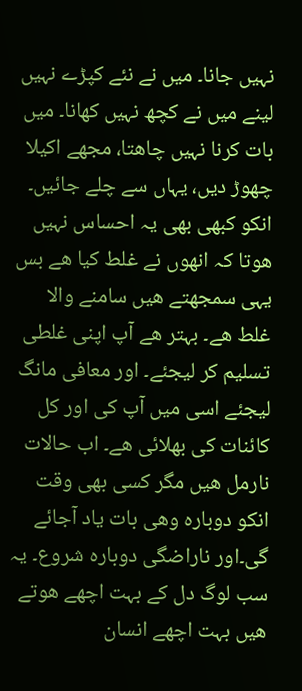نہیں جانا۔ میں نے نئے کپڑے نہیں لینے میں نے کچھ نہیں کھانا۔ میں بات کرنا نہیں چاھتا، مجھے اکیلا چھوڑ دیں، یہاں سے چلے جائیں۔ انکو کبھی بھی یہ احساس نہیں ھوتا کہ انھوں نے غلط کیا ھے بس یہی سمجھتے ھیں سامنے والا غلط ھے۔ بہتر ھے آپ اپنی غلطی تسلیم کر لیجئے۔ اور معافی مانگ لیجئے اسی میں آپ کی اور کل کائنات کی بھلائی ھے۔ اب حالات نارمل ھیں مگر کسی بھی وقت انکو دوبارہ وھی بات یاد آجائے گی۔اور ناراضگی دوبارہ شروع۔ یہ سب لوگ دل کے بہت اچھے ھوتے ھیں بہت اچھے انسان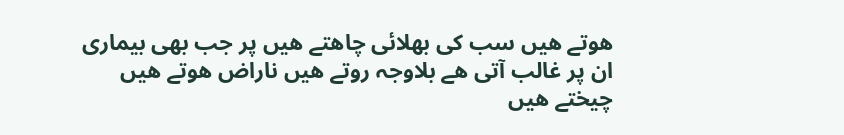ھوتے ھیں سب کی بھلائی چاھتے ھیں پر جب بھی بیماری ان پر غالب آتی ھے بلاوجہ روتے ھیں ناراض ھوتے ھیں چیختے ھیں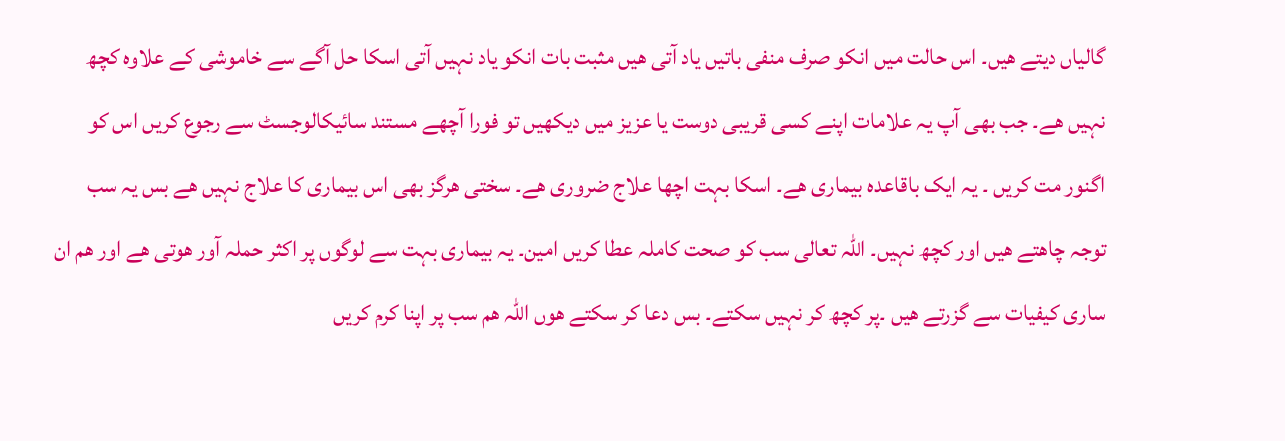گالیاں دیتے ھیں۔ اس حالت میں انکو صرف منفی باتیں یاد آتی ھیں مثبت بات انکو یاد نہیں آتی اسکا حل آگے سے خاموشی کے علاوہ کچھ نہیں ھے۔ جب بھی آپ یہ علامات اپنے کسی قریبی دوست یا عزیز میں دیکھیں تو فورا آچھے مستند سائیکالوجسٹ سے رجوع کریں اس کو اگنور مت کریں ۔ یہ ایک باقاعدہ بیماری ھے۔ اسکا بہت اچھا علاج ضروری ھے۔ سختی ھرگز بھی اس بیماری کا علاج نہیں ھے بس یہ سب توجہ چاھتے ھیں اور کچھ نہیں۔ اللہ تعالی سب کو صحت کاملہ عطا کریں امین۔ یہ بیماری بہت سے لوگوں پر اکثر حملہ آور ھوتی ھے اور ھم ان ساری کیفیات سے گزرتے ھیں ۔پر کچھ کر نہیں سکتے۔ بس دعا کر سکتے ھوں اللہ ھم سب پر اپنا کرم کریں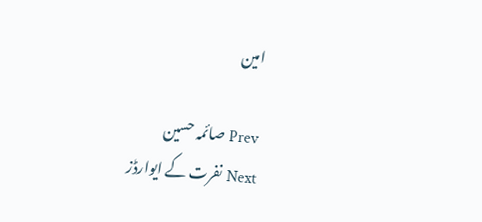امین

Prev صائمہ حسین
Next نفرت کے ایوارڈز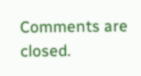Comments are closed.